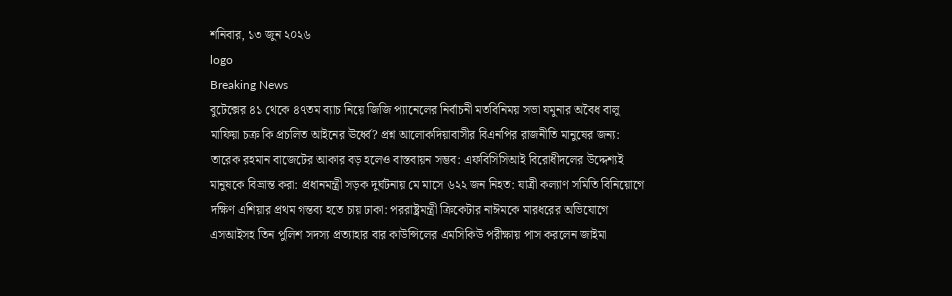শনিবার, ১৩ জুন ২০২৬
logo
Breaking News
বুটেক্সের ৪১ থেকে ৪৭তম ব্যাচ নিয়ে জিজি প্যানেলের নির্বাচনী মতবিনিময় সভা যমুনার অবৈধ বালু মাফিয়া চক্র কি প্রচলিত আইনের ঊর্ধ্বে? প্রশ্ন আলোকদিয়াবাসীর বিএনপির রাজনীতি মানুষের জন্য: তারেক রহমান বাজেটের আকার বড় হলেও বাস্তবায়ন সম্ভব: এফবিসিসিআই বিরোধীদলের উদ্দেশ্যই মানুষকে বিভ্রান্ত করা: প্রধানমন্ত্রী সড়ক দুর্ঘটনায় মে মাসে ৬২২ জন নিহত: যাত্রী কল্যাণ সমিতি বিনিয়োগে দক্ষিণ এশিয়ার প্রথম গন্তব্য হতে চায় ঢাকা: পররাষ্ট্রমন্ত্রী ক্রিকেটার নাঈমকে মারধরের অভিযোগে এসআইসহ তিন পুলিশ সদস্য প্রত্যাহার বার কাউন্সিলের এমসিকিউ পরীক্ষায় পাস করলেন জাইমা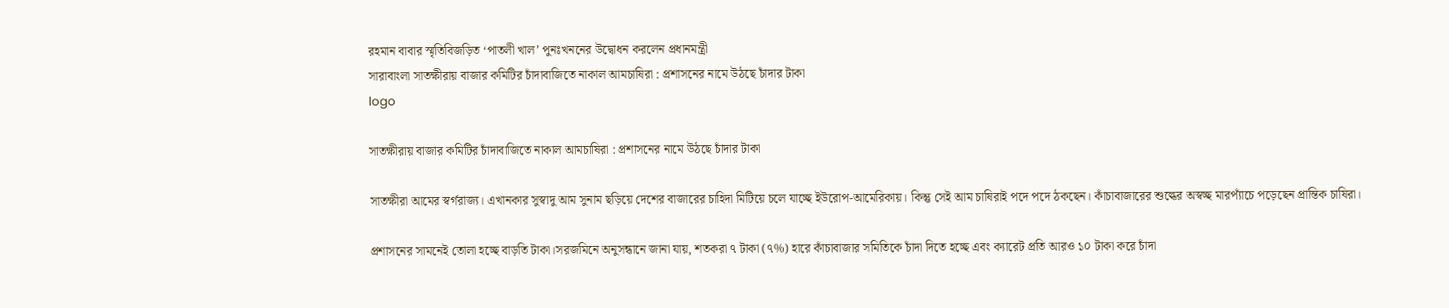রহমান বাবার স্মৃতিবিজড়িত ‘পাতলী খাল’ পুনঃখননের উদ্বোধন করলেন প্রধানমন্ত্রী
সারাবাংলা সাতক্ষীরায় বাজার কমিটির চাঁদাবাজিতে নাকাল আমচাষিরা : প্রশাসনের নামে উঠছে চাঁদার টাকা
logo

সাতক্ষীরায় বাজার কমিটির চাঁদাবাজিতে নাকাল আমচাষিরা : প্রশাসনের নামে উঠছে চাঁদার টাকা

সাতক্ষীরা আমের স্বর্গরাজ্য। এখানকার সুস্বাদু আম সুনাম ছড়িয়ে দেশের বাজারের চাহিদা মিটিয়ে চলে যাচ্ছে ইউরোপ-আমেরিকায়। কিন্তু সেই আম চাষিরাই পদে পদে ঠকছেন। কাঁচাবাজারের শুল্কের অস্বচ্ছ মারপ্যাঁচে পড়েছেন প্রান্তিক চাষিরা।

প্রশাসনের সামনেই তোলা হচ্ছে বাড়তি টাকা।সরজমিনে অনুসন্ধানে জানা যায়, শতকরা ৭ টাকা (৭%) হারে কাঁচাবাজার সমিতিকে চাঁদা দিতে হচ্ছে এবং ক্যারেট প্রতি আরও ১০ টাকা করে চাঁদা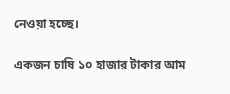নেওয়া হচ্ছে।

একজন চাষি ১০ হাজার টাকার আম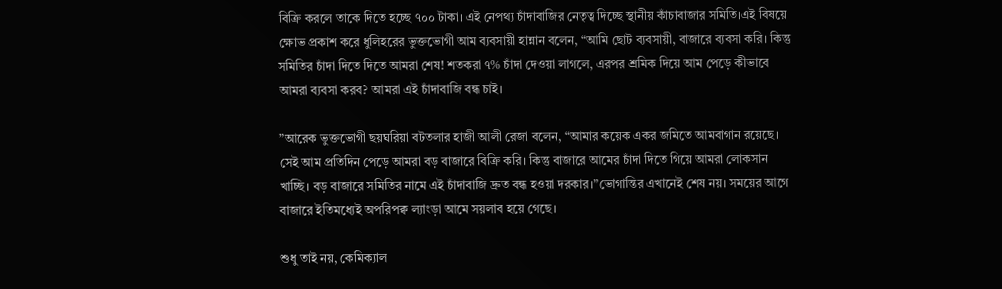বিক্রি করলে তাকে দিতে হচ্ছে ৭০০ টাকা। এই নেপথ্য চাঁদাবাজির নেতৃত্ব দিচ্ছে স্থানীয় কাঁচাবাজার সমিতি।এই বিষয়ে ক্ষোভ প্রকাশ করে ধুলিহরের ভুক্তভোগী আম ব্যবসায়ী হান্নান বলেন, “আমি ছোট ব্যবসায়ী, বাজারে ব্যবসা করি। কিন্তু সমিতির চাঁদা দিতে দিতে আমরা শেষ! শতকরা ৭% চাঁদা দেওয়া লাগলে, এরপর শ্রমিক দিয়ে আম পেড়ে কীভাবে আমরা ব্যবসা করব? আমরা এই চাঁদাবাজি বন্ধ চাই।

”আরেক ভুক্তভোগী ছয়ঘরিয়া বটতলার হাজী আলী রেজা বলেন, “আমার কয়েক একর জমিতে আমবাগান রয়েছে। সেই আম প্রতিদিন পেড়ে আমরা বড় বাজারে বিক্রি করি। কিন্তু বাজারে আমের চাঁদা দিতে গিয়ে আমরা লোকসান খাচ্ছি। বড় বাজারে সমিতির নামে এই চাঁদাবাজি দ্রুত বন্ধ হওয়া দরকার।”ভোগান্তির এখানেই শেষ নয়। সময়ের আগে বাজারে ইতিমধ্যেই অপরিপক্ব ল্যাংড়া আমে সয়লাব হয়ে গেছে।

শুধু তাই নয়, কেমিক্যাল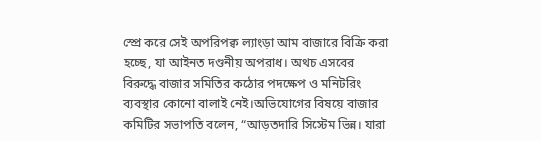স্প্রে করে সেই অপরিপক্ব ল্যাংড়া আম বাজারে বিক্রি করা হচ্ছে, যা আইনত দণ্ডনীয় অপরাধ। অথচ এসবের বিরুদ্ধে বাজার সমিতির কঠোর পদক্ষেপ ও মনিটরিং ব্যবস্থার কোনো বালাই নেই।অভিযোগের বিষয়ে বাজার কমিটির সভাপতি বলেন, “আড়তদারি সিস্টেম ভিন্ন। যারা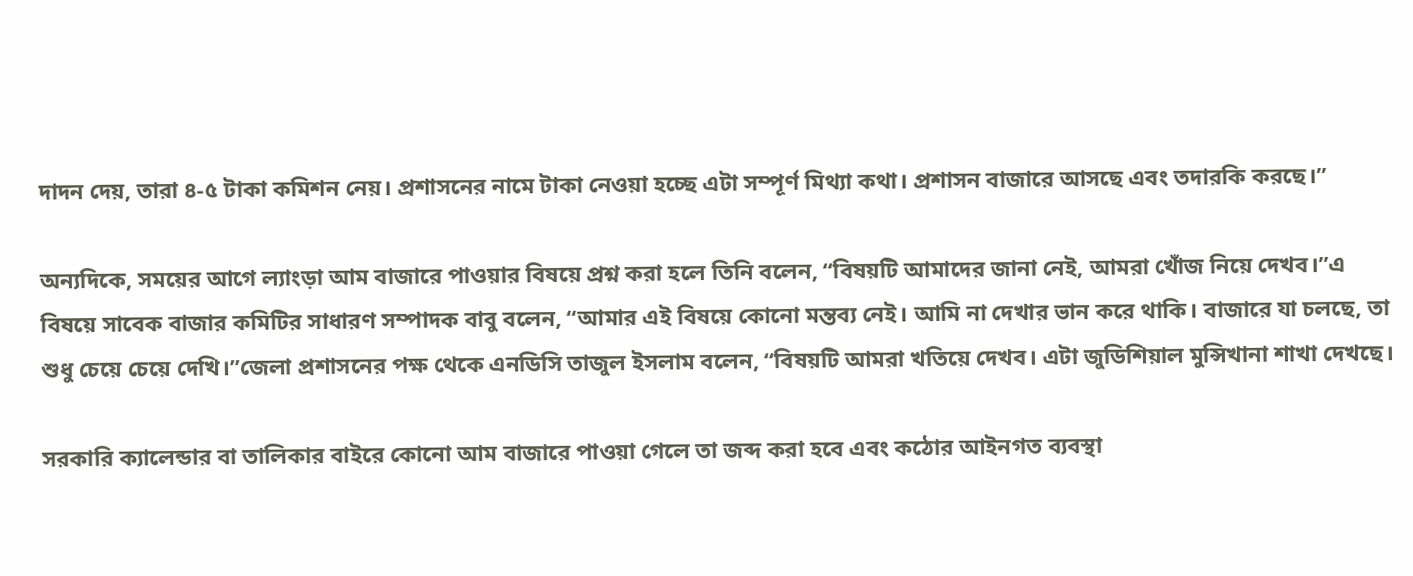দাদন দেয়, তারা ৪-৫ টাকা কমিশন নেয়। প্রশাসনের নামে টাকা নেওয়া হচ্ছে এটা সম্পূর্ণ মিথ্যা কথা। প্রশাসন বাজারে আসছে এবং তদারকি করছে।”

অন্যদিকে, সময়ের আগে ল্যাংড়া আম বাজারে পাওয়ার বিষয়ে প্রশ্ন করা হলে তিনি বলেন, “বিষয়টি আমাদের জানা নেই, আমরা খোঁজ নিয়ে দেখব।”এ বিষয়ে সাবেক বাজার কমিটির সাধারণ সম্পাদক বাবু বলেন, “আমার এই বিষয়ে কোনো মন্তব্য নেই। আমি না দেখার ভান করে থাকি। বাজারে যা চলছে, তা শুধু চেয়ে চেয়ে দেখি।”জেলা প্রশাসনের পক্ষ থেকে এনডিসি তাজুল ইসলাম বলেন, “বিষয়টি আমরা খতিয়ে দেখব। এটা জুডিশিয়াল মুন্সিখানা শাখা দেখছে।

সরকারি ক্যালেন্ডার বা তালিকার বাইরে কোনো আম বাজারে পাওয়া গেলে তা জব্দ করা হবে এবং কঠোর আইনগত ব্যবস্থা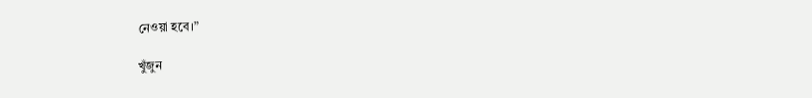নেওয়া হবে।”

খুঁজুন